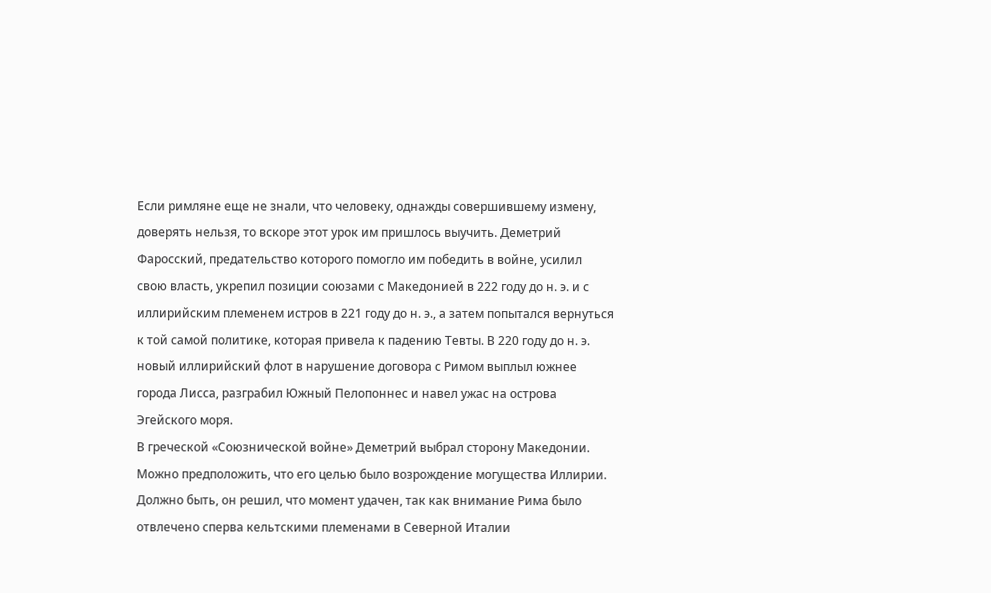Если римляне еще не знали, что человеку, однажды совершившему измену, доверять нельзя, то вскоре этот урок им пришлось выучить. Деметрий Фаросский, предательство которого помогло им победить в войне, усилил свою власть, укрепил позиции союзами с Македонией в 222 году до н. э. и с иллирийским племенем истров в 221 году до н. э., а затем попытался вернуться к той самой политике, которая привела к падению Тевты. В 220 году до н. э. новый иллирийский флот в нарушение договора с Римом выплыл южнее города Лисса, разграбил Южный Пелопоннес и навел ужас на острова Эгейского моря.
В греческой «Союзнической войне» Деметрий выбрал сторону Македонии. Можно предположить, что его целью было возрождение могущества Иллирии. Должно быть, он решил, что момент удачен, так как внимание Рима было отвлечено сперва кельтскими племенами в Северной Италии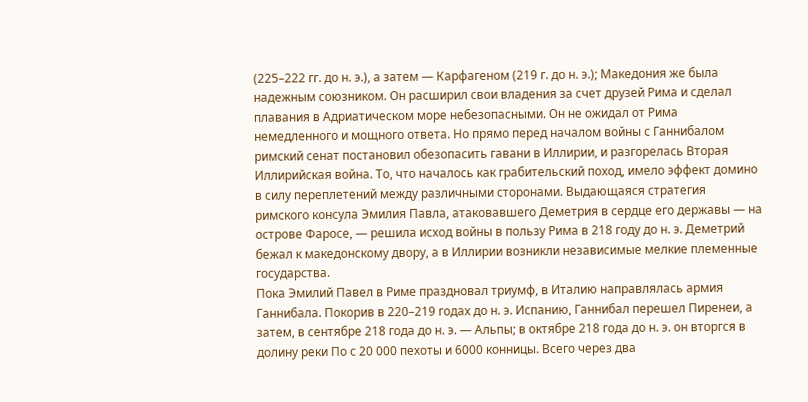(225–222 гг. до н. э.), а затем — Карфагеном (219 г. до н. э.); Македония же была надежным союзником. Он расширил свои владения за счет друзей Рима и сделал плавания в Адриатическом море небезопасными. Он не ожидал от Рима немедленного и мощного ответа. Но прямо перед началом войны с Ганнибалом римский сенат постановил обезопасить гавани в Иллирии, и разгорелась Вторая Иллирийская война. То, что началось как грабительский поход, имело эффект домино в силу переплетений между различными сторонами. Выдающаяся стратегия римского консула Эмилия Павла, атаковавшего Деметрия в сердце его державы — на острове Фаросе, — решила исход войны в пользу Рима в 218 году до н. э. Деметрий бежал к македонскому двору, а в Иллирии возникли независимые мелкие племенные государства.
Пока Эмилий Павел в Риме праздновал триумф, в Италию направлялась армия Ганнибала. Покорив в 220–219 годах до н. э. Испанию, Ганнибал перешел Пиренеи, а затем, в сентябре 218 года до н. э. — Альпы; в октябре 218 года до н. э. он вторгся в долину реки По с 20 000 пехоты и 6000 конницы. Всего через два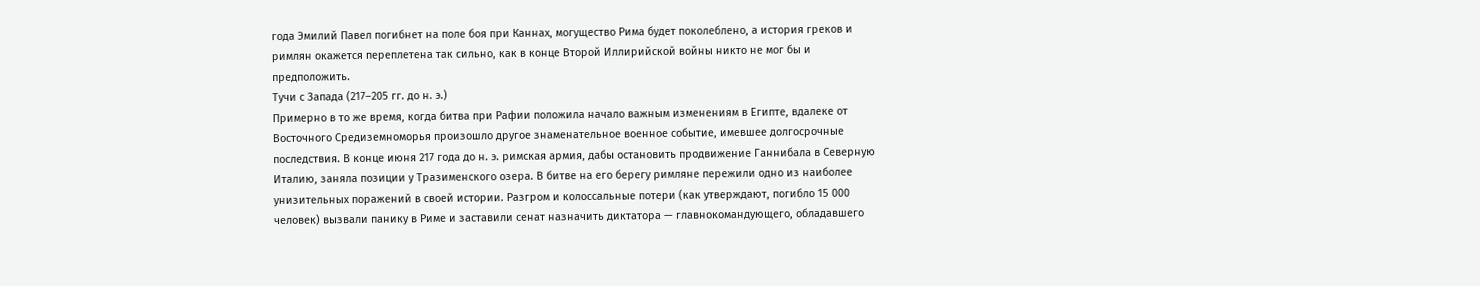года Эмилий Павел погибнет на поле боя при Каннах, могущество Рима будет поколеблено, а история греков и римлян окажется переплетена так сильно, как в конце Второй Иллирийской войны никто не мог бы и предположить.
Тучи с Запада (217–205 гг. до н. э.)
Примерно в то же время, когда битва при Рафии положила начало важным изменениям в Египте, вдалеке от Восточного Средиземноморья произошло другое знаменательное военное событие, имевшее долгосрочные последствия. В конце июня 217 года до н. э. римская армия, дабы остановить продвижение Ганнибала в Северную Италию, заняла позиции у Тразименского озера. В битве на его берегу римляне пережили одно из наиболее унизительных поражений в своей истории. Разгром и колоссальные потери (как утверждают, погибло 15 000 человек) вызвали панику в Риме и заставили сенат назначить диктатора — главнокомандующего, обладавшего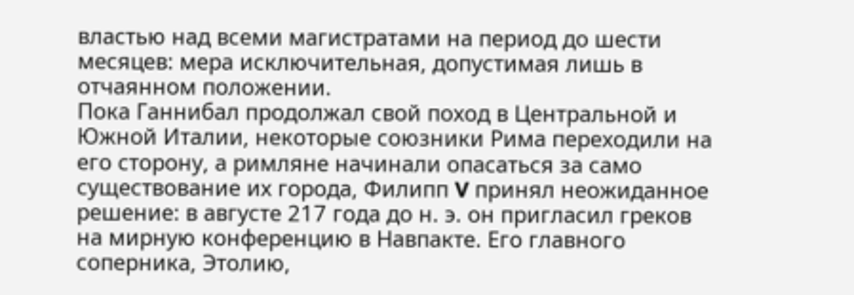властью над всеми магистратами на период до шести месяцев: мера исключительная, допустимая лишь в отчаянном положении.
Пока Ганнибал продолжал свой поход в Центральной и Южной Италии, некоторые союзники Рима переходили на его сторону, а римляне начинали опасаться за само существование их города, Филипп V принял неожиданное решение: в августе 217 года до н. э. он пригласил греков на мирную конференцию в Навпакте. Его главного соперника, Этолию,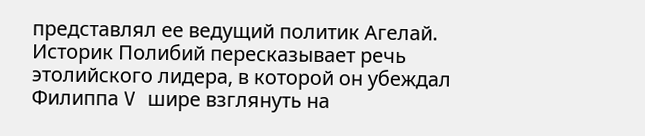представлял ее ведущий политик Агелай. Историк Полибий пересказывает речь этолийского лидера, в которой он убеждал Филиппа V шире взглянуть на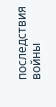последствия войны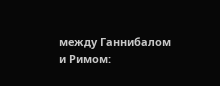между Ганнибалом и Римом: